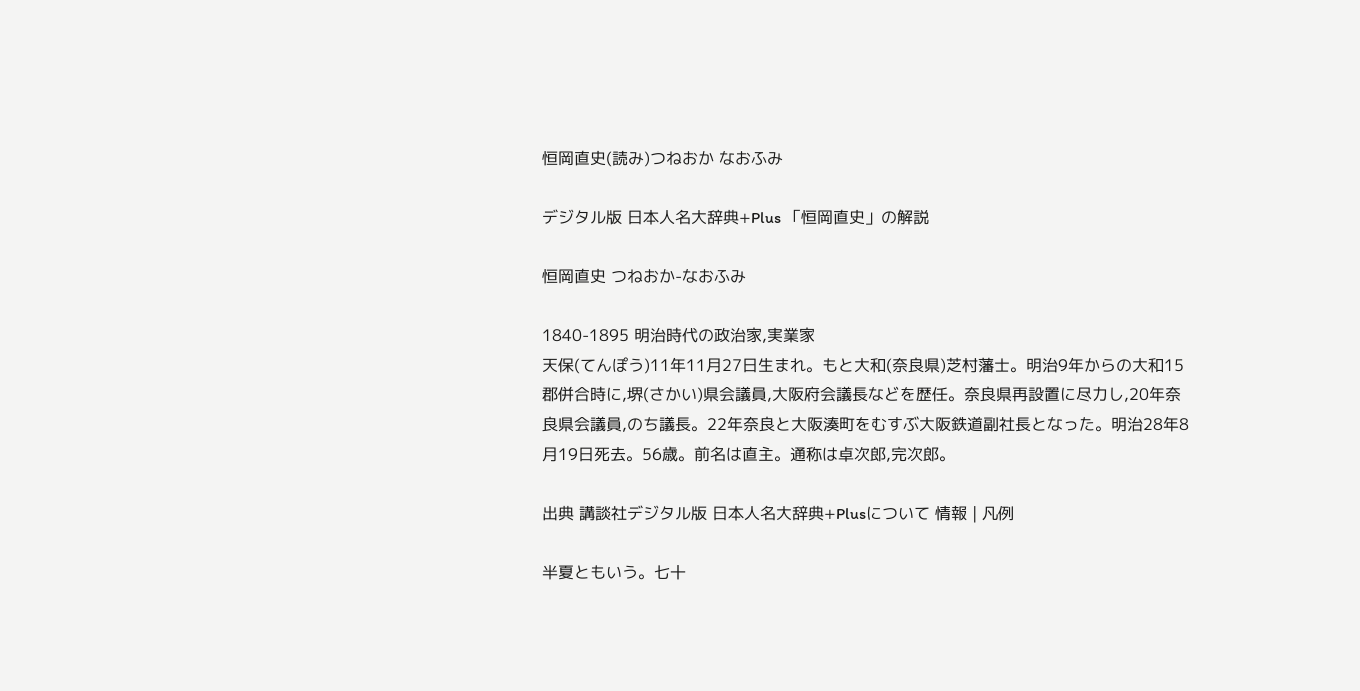恒岡直史(読み)つねおか なおふみ

デジタル版 日本人名大辞典+Plus 「恒岡直史」の解説

恒岡直史 つねおか-なおふみ

1840-1895 明治時代の政治家,実業家
天保(てんぽう)11年11月27日生まれ。もと大和(奈良県)芝村藩士。明治9年からの大和15郡併合時に,堺(さかい)県会議員,大阪府会議長などを歴任。奈良県再設置に尽力し,20年奈良県会議員,のち議長。22年奈良と大阪湊町をむすぶ大阪鉄道副社長となった。明治28年8月19日死去。56歳。前名は直主。通称は卓次郎,完次郎。

出典 講談社デジタル版 日本人名大辞典+Plusについて 情報 | 凡例

半夏ともいう。七十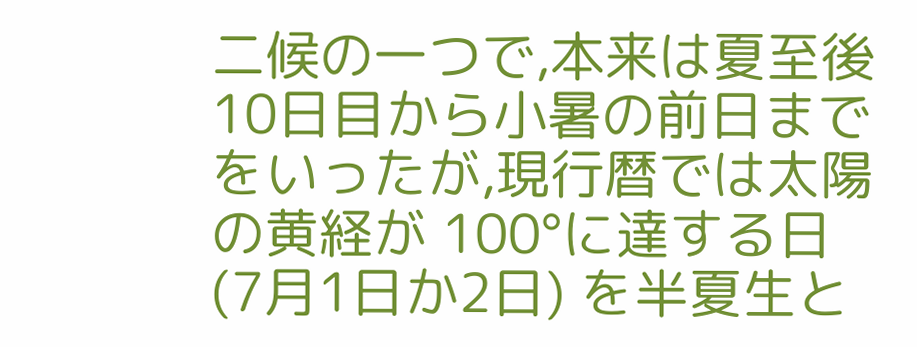二候の一つで,本来は夏至後 10日目から小暑の前日までをいったが,現行暦では太陽の黄経が 100°に達する日 (7月1日か2日) を半夏生と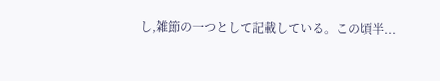し,雑節の一つとして記載している。この頃半...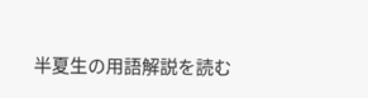半夏生の用語解説を読む